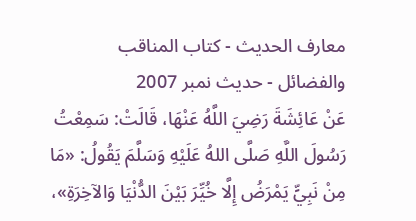معارف الحدیث - کتاب المناقب والفضائل - حدیث نمبر 2007
عَنْ عَائِشَةَ رَضِيَ اللَّهُ عَنْهَا، قَالَتْ: سَمِعْتُ رَسُولَ اللَّهِ صَلَّى اللهُ عَلَيْهِ وَسَلَّمَ يَقُولُ: «مَا مِنْ نَبِيٍّ يَمْرَضُ إِلَّا خُيِّرَ بَيْنَ الدُّنْيَا وَالآخِرَةِ»،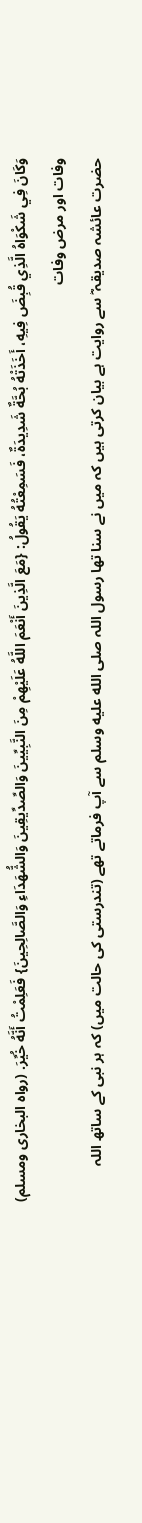وَكَانَ فِي شَكْوَاهُ الَّذِي قُبِضَ فِيهِ، أَخَذَتْهُ بُحَّةٌ شَدِيدَةٌ، فَسَمِعْتُهُ يَقُولُ: {مَعَ الَّذِينَ أَنْعَمَ اللَّهُ عَلَيْهِمْ مِنَ النَّبِيِّينَ وَالصِّدِّيقِينَ وَالشُّهَدَاءِ وَالصَّالِحِينَ} فَعَلِمْتُ أَنَّهُ خُيِّرَ. (رواه البخارى ومسلم)
وفات اور مرض وفات
حضرت عائشہ صدیقہ ؓ سے روایت ہے بیان کرتی ہیں کہ میں نے سنا تھا رسول اللہ صلى الله عليه وسلم سے آپ فرماتے تھے (تندرستی کی حالت میں) کہ ہر نبی کے ساتھ اللہ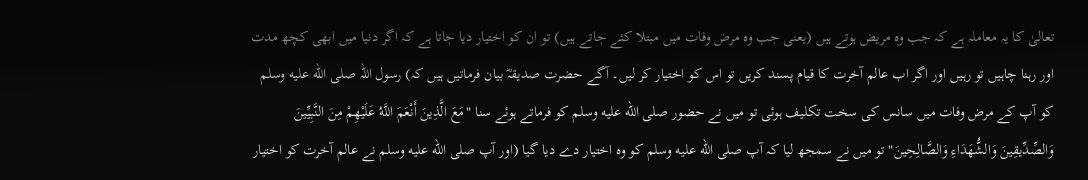تعالیٰ کا یہ معاملہ ہے کہ جب وہ مریض ہوتے ہیں (یعنی جب وہ مرض وفات میں مبتلا کئے جاتے ہیں) تو ان کو اختیار دیا جاتا ہے کہ اگر دنیا میں ابھی کچھ مدت اور رہنا چاہیں تو رہیں اور اگر اب عالم آخرت کا قیام پسند کریں تو اس کو اختیار کر لیں۔ آگے حضرت صدیقہؓ بیان فرماتیں ہیں کہ) رسول اللہ صلى الله عليه وسلم کو آپ کے مرض وفات میں سانس کی سخت تکلیف ہوئی تو میں نے حضور صلى الله عليه وسلم کو فرماتے ہوئے سنا "مَعَ الَّذِينَ أَنْعَمَ اللَّهُ عَلَيْهِمْ مِنَ النَّبِيِّينَ وَالصِّدِّيقِينَ وَالشُّهَدَاءِ وَالصَّالِحِينَ" تو میں نے سمجھ لیا کہ آپ صلى الله عليه وسلم کو وہ اختیار دے دیا گیا (اور آپ صلى الله عليه وسلم نے عالم آخرت کو اختیار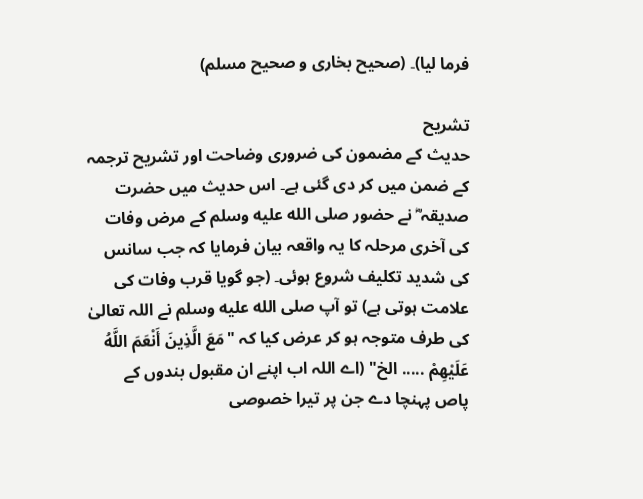فرما لیا)۔ (صحیح بخاری و صحیح مسلم)

تشریح
حدیث کے مضمون کی ضروری وضاحت اور تشریح ترجمہ کے ضمن میں کر دی گئی ہے۔ اس حدیث میں حضرت صدیقہ ؓ نے حضور صلى الله عليه وسلم کے مرض وفات کی آخری مرحلہ کا یہ واقعہ بیان فرمایا کہ جب سانس کی شدید تکلیف شروع ہوئی۔ (جو گویا قرب وفات کی علامت ہوتی ہے) تو آپ صلى الله عليه وسلم نے اللہ تعالیٰ کی طرف متوجہ ہو کر عرض کیا کہ "مَعَ الَّذِينَ أَنْعَمَ اللَّهُ عَلَيْهِمْ ..... الخ" (اے اللہ اب اپنے ان مقبول بندوں کے پاص پہنچا دے جن پر تیرا خصوصی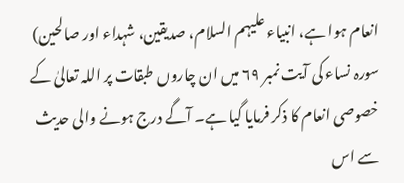انعام ہوا ہے، انبیاء علیہم السلام، صدیقین، شہداء اور صالحین) سورہ نساء کی آیت نمبر ۶۹ میں ان چاروں طبقات پر اللہ تعالیٰ کے خصوصی انعام کا ذکر فرمایا گیا ہے۔ آگے درج ہونے والی حدیث سے اس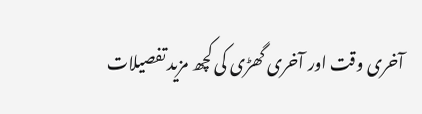آخری وقت اور آخری گھڑی کی کچھ مزید تفصیلات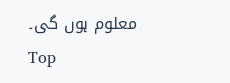معلوم ہوں گی۔
Top